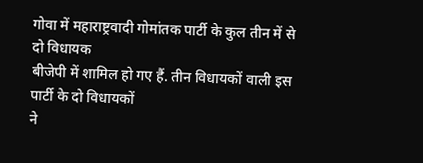गोवा में महाराष्ट्रवादी गोमांतक पार्टी के कुल तीन में से दो विधायक
बीजेपी में शामिल हो गए हैं. तीन विधायकों वाली इस पार्टी के दो विधायकों
ने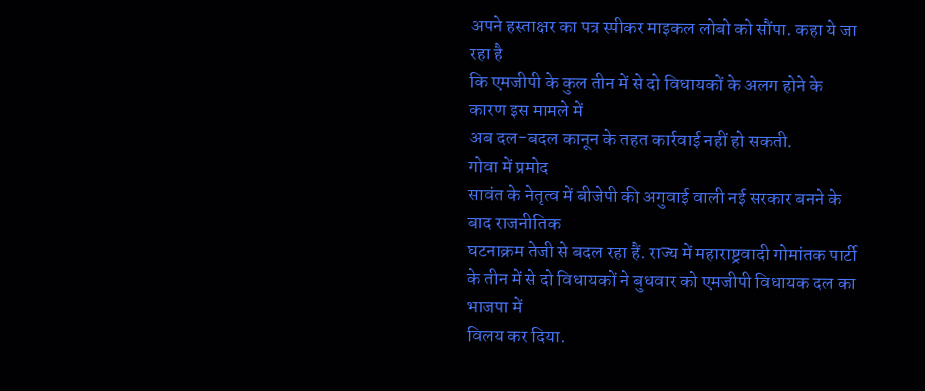अपने हस्ताक्षर का पत्र स्पीकर माइकल लोबो को सौंपा. कहा ये जा रहा है
कि एमजीपी के कुल तीन में से दो विधायकों के अलग होने के कारण इस मामले में
अब दल-बदल कानून के तहत कार्रवाई नहीं हो सकती.
गोवा में प्रमोद
सावंत के नेतृत्व में बीजेपी की अगुवाई वाली नई सरकार बनने के बाद राजनीतिक
घटनाक्रम तेजी से बदल रहा हैं. राज्य में महाराष्ट्रवादी गोमांतक पार्टी
के तीन में से दो विधायकों ने बुधवार को एमजीपी विधायक दल का भाजपा में
विलय कर दिया.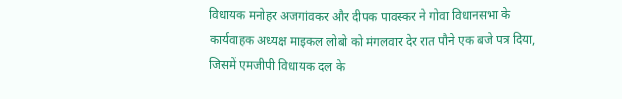विधायक मनोहर अजगांवकर और दीपक पावस्कर ने गोवा विधानसभा के
कार्यवाहक अध्यक्ष माइकल लोबो को मंगलवार देर रात पौने एक बजे पत्र दिया,
जिसमें एमजीपी विधायक दल के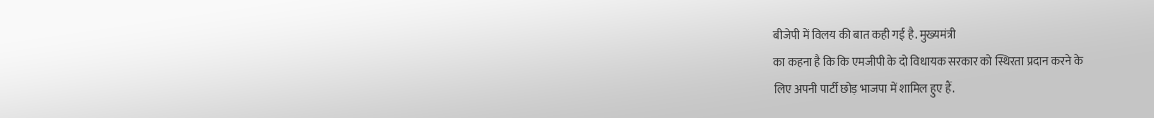बीजेपी में विलय की बात कही गई है. मुख्यमंत्री
का कहना है कि कि एमजीपी के दो विधायक सरकार को स्थिरता प्रदान करने के
लिए अपनी पार्टी छोड़ भाजपा में शामिल हुए हैं.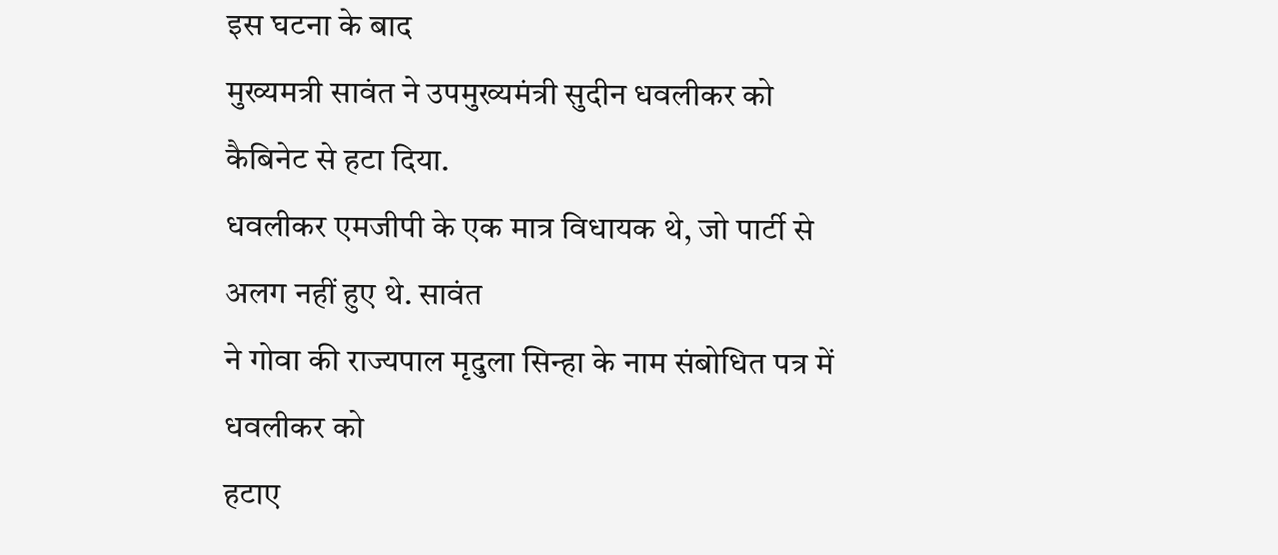इस घटना के बाद
मुख्यमत्री सावंत ने उपमुख्यमंत्री सुदीन धवलीकर को कैबिनेट से हटा दिया.
धवलीकर एमजीपी के एक मात्र विधायक थे, जो पार्टी से अलग नहीं हुए थे. सावंत
ने गोवा की राज्यपाल मृदुला सिन्हा के नाम संबोधित पत्र में धवलीकर को
हटाए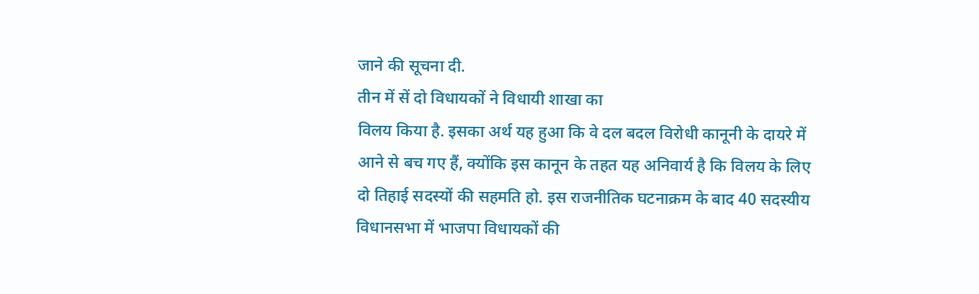जाने की सूचना दी.
तीन में सें दो विधायकों ने विधायी शाखा का
विलय किया है. इसका अर्थ यह हुआ कि वे दल बदल विरोधी कानूनी के दायरे में
आने से बच गए हैं, क्योंकि इस कानून के तहत यह अनिवार्य है कि विलय के लिए
दो तिहाई सदस्यों की सहमति हो. इस राजनीतिक घटनाक्रम के बाद 40 सदस्यीय
विधानसभा में भाजपा विधायकों की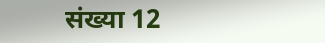संख्या 12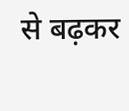से बढ़कर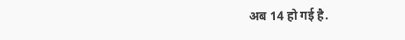अब 14 हो गई है.